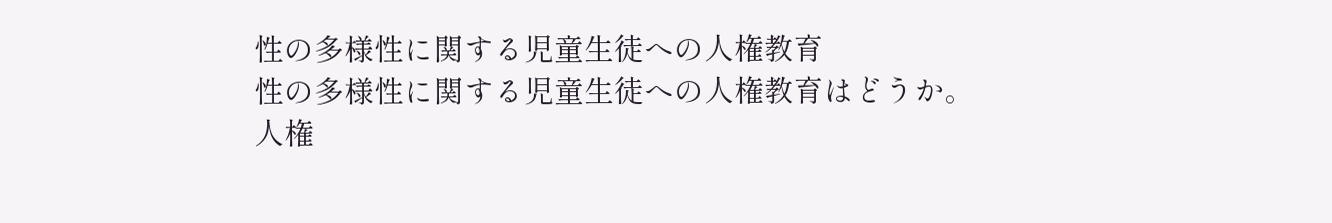性の多様性に関する児童生徒への人権教育
性の多様性に関する児童生徒への人権教育はどうか。
人権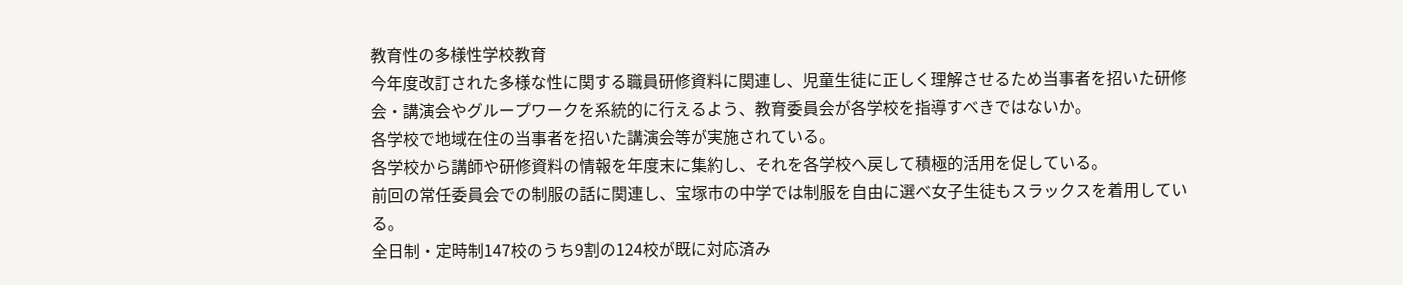教育性の多様性学校教育
今年度改訂された多様な性に関する職員研修資料に関連し、児童生徒に正しく理解させるため当事者を招いた研修会・講演会やグループワークを系統的に行えるよう、教育委員会が各学校を指導すべきではないか。
各学校で地域在住の当事者を招いた講演会等が実施されている。
各学校から講師や研修資料の情報を年度末に集約し、それを各学校へ戻して積極的活用を促している。
前回の常任委員会での制服の話に関連し、宝塚市の中学では制服を自由に選べ女子生徒もスラックスを着用している。
全日制・定時制147校のうち9割の124校が既に対応済み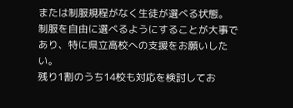または制服規程がなく生徒が選べる状態。
制服を自由に選べるようにすることが大事であり、特に県立高校への支援をお願いしたい。
残り1割のうち14校も対応を検討してお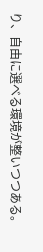り、自由に選べる環境が整いつつある。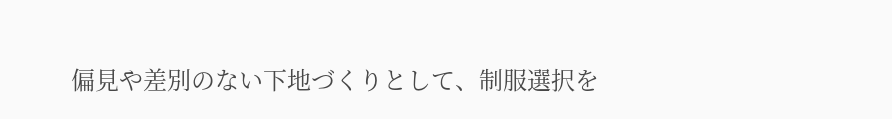偏見や差別のない下地づくりとして、制服選択を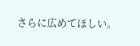さらに広めてほしい。